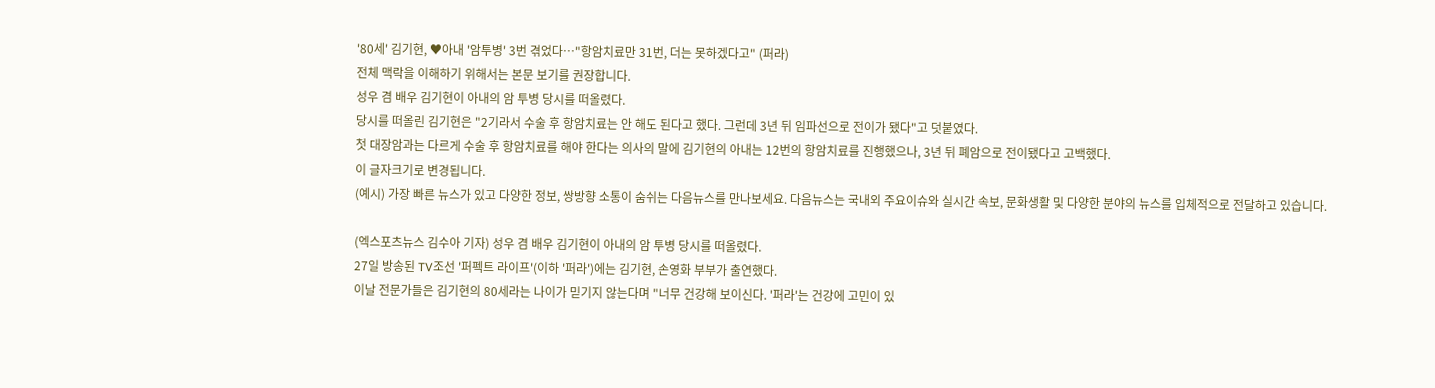'80세' 김기현, ♥아내 '암투병' 3번 겪었다…"항암치료만 31번, 더는 못하겠다고" (퍼라)
전체 맥락을 이해하기 위해서는 본문 보기를 권장합니다.
성우 겸 배우 김기현이 아내의 암 투병 당시를 떠올렸다.
당시를 떠올린 김기현은 "2기라서 수술 후 항암치료는 안 해도 된다고 했다. 그런데 3년 뒤 임파선으로 전이가 됐다"고 덧붙였다.
첫 대장암과는 다르게 수술 후 항암치료를 해야 한다는 의사의 말에 김기현의 아내는 12번의 항암치료를 진행했으나, 3년 뒤 폐암으로 전이됐다고 고백했다.
이 글자크기로 변경됩니다.
(예시) 가장 빠른 뉴스가 있고 다양한 정보, 쌍방향 소통이 숨쉬는 다음뉴스를 만나보세요. 다음뉴스는 국내외 주요이슈와 실시간 속보, 문화생활 및 다양한 분야의 뉴스를 입체적으로 전달하고 있습니다.

(엑스포츠뉴스 김수아 기자) 성우 겸 배우 김기현이 아내의 암 투병 당시를 떠올렸다.
27일 방송된 TV조선 '퍼펙트 라이프'(이하 '퍼라')에는 김기현, 손영화 부부가 출연했다.
이날 전문가들은 김기현의 80세라는 나이가 믿기지 않는다며 "너무 건강해 보이신다. '퍼라'는 건강에 고민이 있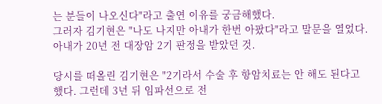는 분들이 나오신다"라고 출연 이유를 궁금해했다.
그러자 김기현은 "나도 나지만 아내가 한번 아팠다"라고 말문을 열었다. 아내가 20년 전 대장암 2기 판정을 받았던 것.

당시를 떠올린 김기현은 "2기라서 수술 후 항암치료는 안 해도 된다고 했다. 그런데 3년 뒤 임파선으로 전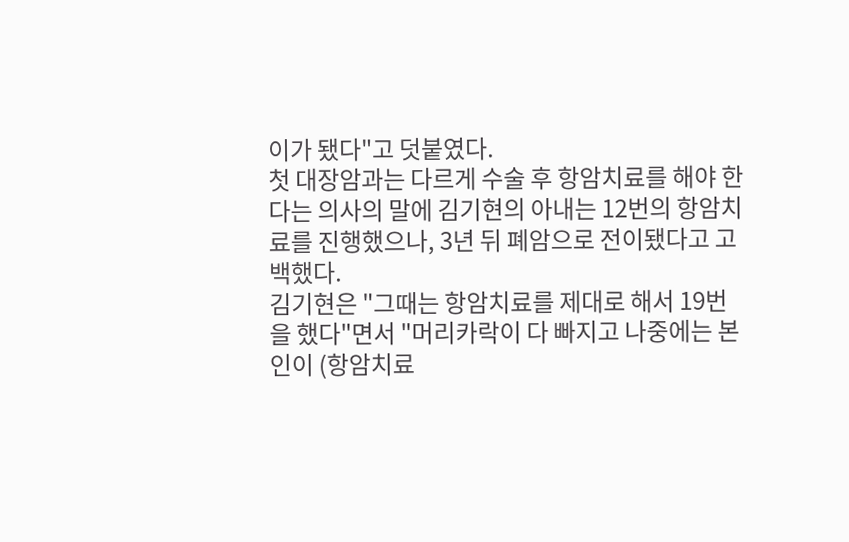이가 됐다"고 덧붙였다.
첫 대장암과는 다르게 수술 후 항암치료를 해야 한다는 의사의 말에 김기현의 아내는 12번의 항암치료를 진행했으나, 3년 뒤 폐암으로 전이됐다고 고백했다.
김기현은 "그때는 항암치료를 제대로 해서 19번을 했다"면서 "머리카락이 다 빠지고 나중에는 본인이 (항암치료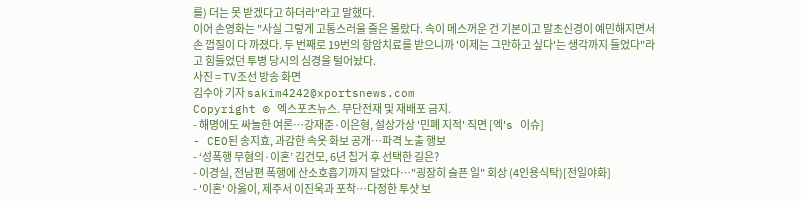를) 더는 못 받겠다고 하더라"라고 말했다.
이어 손영화는 "사실 그렇게 고통스러울 줄은 몰랐다. 속이 메스꺼운 건 기본이고 말초신경이 예민해지면서 손 껍질이 다 까졌다. 두 번째로 19번의 항암치료를 받으니까 '이제는 그만하고 싶다'는 생각까지 들었다"라고 힘들었던 투병 당시의 심경을 털어놨다.
사진 = TV조선 방송 화면
김수아 기자 sakim4242@xportsnews.com
Copyright © 엑스포츠뉴스. 무단전재 및 재배포 금지.
- 해명에도 싸늘한 여론…강재준·이은형, 설상가상 '민폐 지적' 직면 [엑's 이슈]
- CEO된 송지효, 과감한 속옷 화보 공개…파격 노출 행보
- ‘성폭행 무혐의·이혼’ 김건모, 6년 칩거 후 선택한 길은?
- 이경실, 전남편 폭행에 산소호흡기까지 달았다…"굉장히 슬픈 일" 회상 (4인용식탁)[전일야화]
- '이혼' 아옳이, 제주서 이진욱과 포착…다정한 투샷 보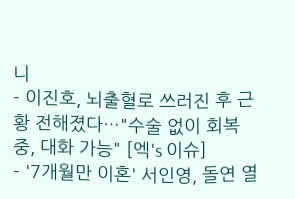니
- 이진호, 뇌출혈로 쓰러진 후 근황 전해졌다…"수술 없이 회복 중, 대화 가능" [엑's 이슈]
- '7개월만 이혼' 서인영, 돌연 열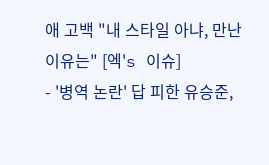애 고백 "내 스타일 아냐, 만난 이유는" [엑's 이슈]
- '병역 논란' 답 피한 유승준,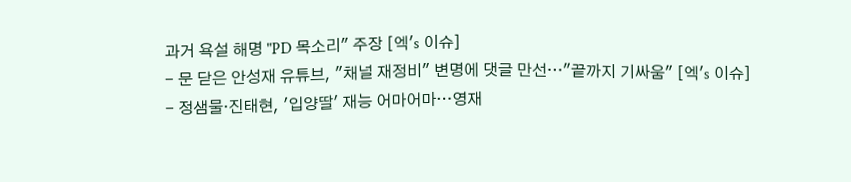과거 욕설 해명 "PD 목소리" 주장 [엑's 이슈]
- 문 닫은 안성재 유튜브, "채널 재정비" 변명에 댓글 만선…"끝까지 기싸움" [엑's 이슈]
- 정샘물·진태현, '입양딸' 재능 어마어마…영재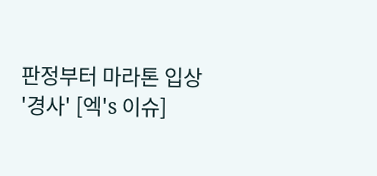판정부터 마라톤 입상 '경사' [엑's 이슈]